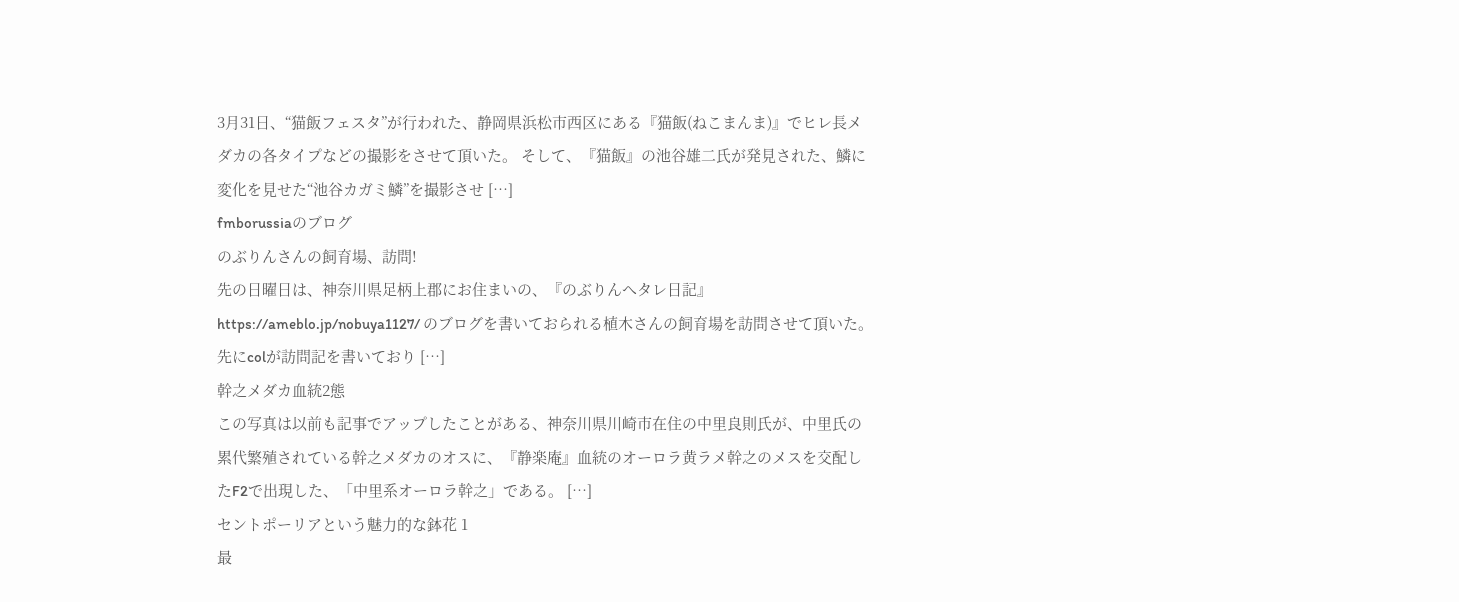3月31日、“猫飯フェスタ”が行われた、静岡県浜松市西区にある『猫飯(ねこまんま)』でヒレ長メダカの各タイプなどの撮影をさせて頂いた。 そして、『猫飯』の池谷雄二氏が発見された、鱗に変化を見せた“池谷カガミ鱗”を撮影させ […]
fmborussiaのブログ
のぶりんさんの飼育場、訪問!
先の日曜日は、神奈川県足柄上郡にお住まいの、『のぶりんへタレ日記』 https://ameblo.jp/nobuya1127/ のブログを書いておられる植木さんの飼育場を訪問させて頂いた。 先にcolが訪問記を書いており […]
幹之メダカ血統2態
この写真は以前も記事でアップしたことがある、神奈川県川崎市在住の中里良則氏が、中里氏の累代繁殖されている幹之メダカのオスに、『静楽庵』血統のオーロラ黄ラメ幹之のメスを交配したF2で出現した、「中里系オーロラ幹之」である。 […]
セントポーリアという魅力的な鉢花 1
最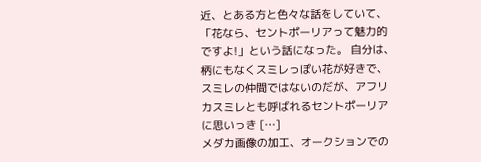近、とある方と色々な話をしていて、「花なら、セントポーリアって魅力的ですよ!」という話になった。 自分は、柄にもなくスミレっぽい花が好きで、スミレの仲間ではないのだが、アフリカスミレとも呼ばれるセントポーリアに思いっき […]
メダカ画像の加工、オークションでの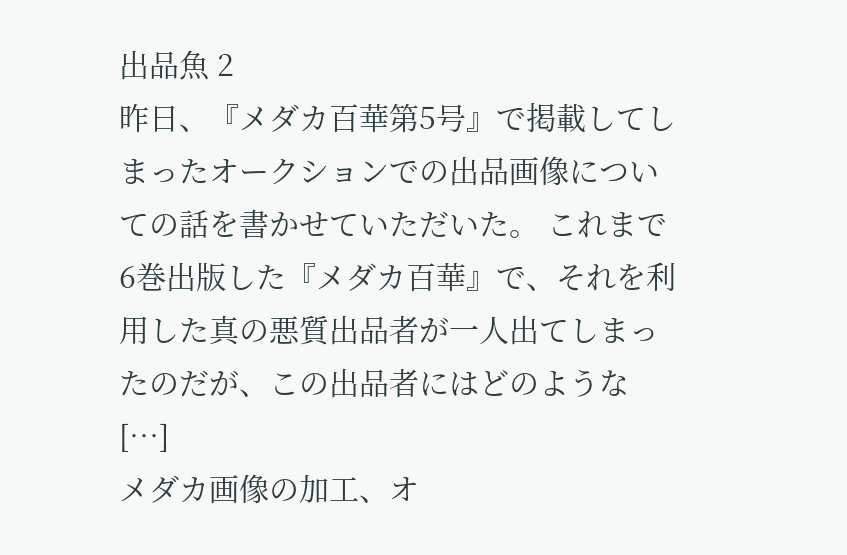出品魚 2
昨日、『メダカ百華第5号』で掲載してしまったオークションでの出品画像についての話を書かせていただいた。 これまで6巻出版した『メダカ百華』で、それを利用した真の悪質出品者が一人出てしまったのだが、この出品者にはどのような […]
メダカ画像の加工、オ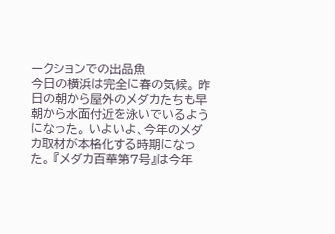ークションでの出品魚
今日の横浜は完全に春の気候。 昨日の朝から屋外のメダカたちも早朝から水面付近を泳いでいるようになった。 いよいよ、今年のメダカ取材が本格化する時期になった。 『メダカ百華第7号』は今年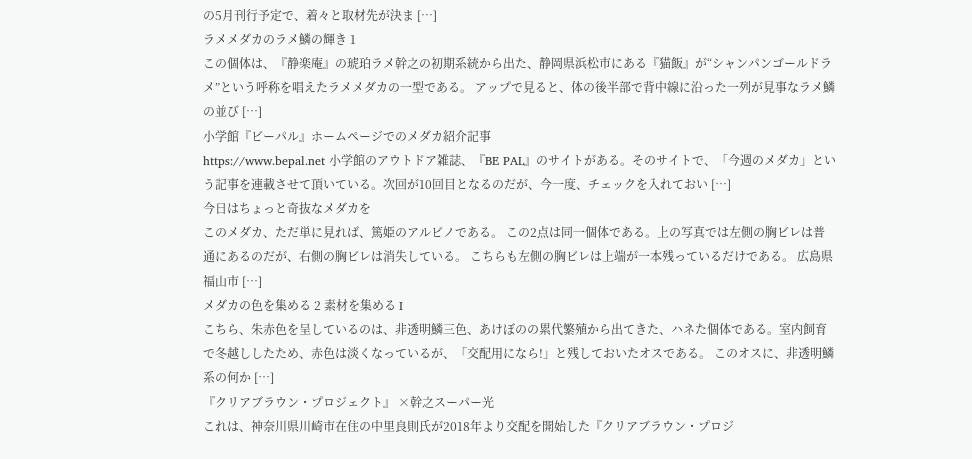の5月刊行予定で、着々と取材先が決ま […]
ラメメダカのラメ鱗の輝き 1
この個体は、『静楽庵』の琥珀ラメ幹之の初期系統から出た、静岡県浜松市にある『猫飯』が“シャンパンゴールドラメ”という呼称を唱えたラメメダカの一型である。 アップで見ると、体の後半部で背中線に沿った一列が見事なラメ鱗の並び […]
小学館『ビーパル』ホームページでのメダカ紹介記事
https://www.bepal.net 小学館のアウトドア雑誌、『BE PAL』のサイトがある。そのサイトで、「今週のメダカ」という記事を連載させて頂いている。次回が10回目となるのだが、今一度、チェックを入れておい […]
今日はちょっと奇抜なメダカを
このメダカ、ただ単に見れば、篤姫のアルビノである。 この2点は同一個体である。上の写真では左側の胸ビレは普通にあるのだが、右側の胸ビレは消失している。 こちらも左側の胸ビレは上端が一本残っているだけである。 広島県福山市 […]
メダカの色を集める 2 素材を集める I
こちら、朱赤色を呈しているのは、非透明鱗三色、あけぼのの累代繁殖から出てきた、ハネた個体である。室内飼育で冬越ししたため、赤色は淡くなっているが、「交配用になら!」と残しておいたオスである。 このオスに、非透明鱗系の何か […]
『クリアブラウン・プロジェクト』 ×幹之スーパー光
これは、神奈川県川崎市在住の中里良則氏が2018年より交配を開始した『クリアブラウン・プロジ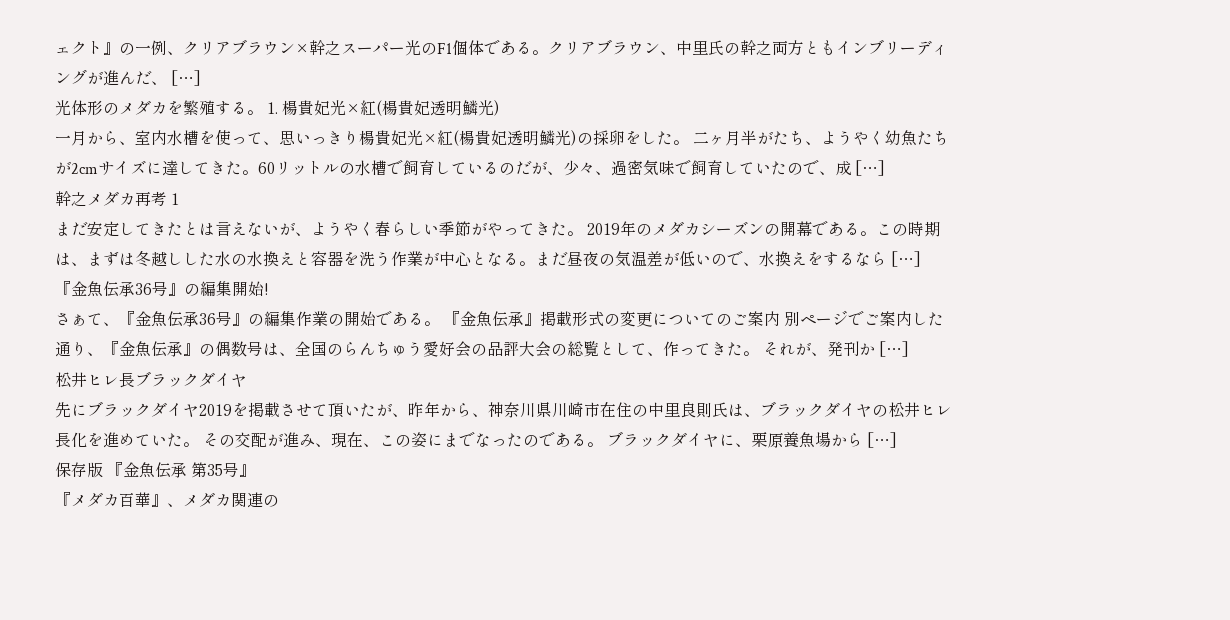ェクト』の一例、クリアブラウン×幹之スーパー光のF1個体である。クリアブラウン、中里氏の幹之両方ともインブリーディングが進んだ、 […]
光体形のメダカを繁殖する。 1. 楊貴妃光×紅(楊貴妃透明鱗光)
一月から、室内水槽を使って、思いっきり楊貴妃光×紅(楊貴妃透明鱗光)の採卵をした。 二ヶ月半がたち、ようやく幼魚たちが2cmサイズに達してきた。60リットルの水槽で飼育しているのだが、少々、過密気味で飼育していたので、成 […]
幹之メダカ再考 1
まだ安定してきたとは言えないが、ようやく春らしい季節がやってきた。 2019年のメダカシーズンの開幕である。この時期は、まずは冬越しした水の水換えと容器を洗う作業が中心となる。まだ昼夜の気温差が低いので、水換えをするなら […]
『金魚伝承36号』の編集開始!
さぁて、『金魚伝承36号』の編集作業の開始である。 『金魚伝承』掲載形式の変更についてのご案内 別ページでご案内した通り、『金魚伝承』の偶数号は、全国のらんちゅう愛好会の品評大会の総覧として、作ってきた。 それが、発刊か […]
松井ヒレ長ブラックダイヤ
先にブラックダイヤ2019を掲載させて頂いたが、昨年から、神奈川県川崎市在住の中里良則氏は、ブラックダイヤの松井ヒレ長化を進めていた。 その交配が進み、現在、この姿にまでなったのである。 ブラックダイヤに、栗原養魚場から […]
保存版 『金魚伝承 第35号』
『メダカ百華』、メダカ関連の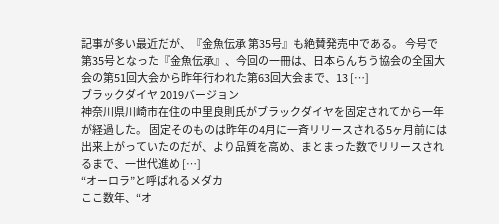記事が多い最近だが、『金魚伝承 第35号』も絶賛発売中である。 今号で第35号となった『金魚伝承』、今回の一冊は、日本らんちう協会の全国大会の第51回大会から昨年行われた第63回大会まで、13 […]
ブラックダイヤ 2019バージョン
神奈川県川崎市在住の中里良則氏がブラックダイヤを固定されてから一年が経過した。 固定そのものは昨年の4月に一斉リリースされる5ヶ月前には出来上がっていたのだが、より品質を高め、まとまった数でリリースされるまで、一世代進め […]
“オーロラ”と呼ばれるメダカ
ここ数年、“オ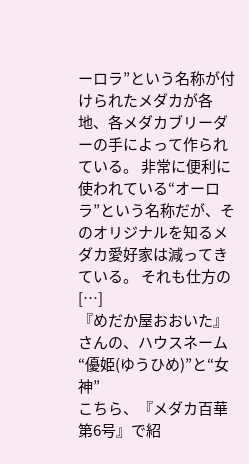ーロラ”という名称が付けられたメダカが各地、各メダカブリーダーの手によって作られている。 非常に便利に使われている“オーロラ”という名称だが、そのオリジナルを知るメダカ愛好家は減ってきている。 それも仕方の […]
『めだか屋おおいた』さんの、ハウスネーム“優姫(ゆうひめ)”と“女神”
こちら、『メダカ百華第6号』で紹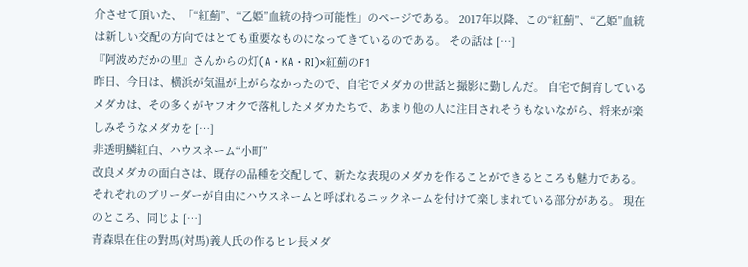介させて頂いた、「“紅薊”、“乙姫”血統の持つ可能性」のページである。 2017年以降、この“紅薊”、“乙姫”血統は新しい交配の方向ではとても重要なものになってきているのである。 その話は […]
『阿波めだかの里』さんからの灯(A・KA・RI)×紅薊のF1
昨日、今日は、横浜が気温が上がらなかったので、自宅でメダカの世話と撮影に勤しんだ。 自宅で飼育しているメダカは、その多くがヤフオクで落札したメダカたちで、あまり他の人に注目されそうもないながら、将来が楽しみそうなメダカを […]
非透明鱗紅白、ハウスネーム“小町”
改良メダカの面白さは、既存の品種を交配して、新たな表現のメダカを作ることができるところも魅力である。 それぞれのブリーダーが自由にハウスネームと呼ばれるニックネームを付けて楽しまれている部分がある。 現在のところ、同じよ […]
青森県在住の對馬(対馬)義人氏の作るヒレ長メダ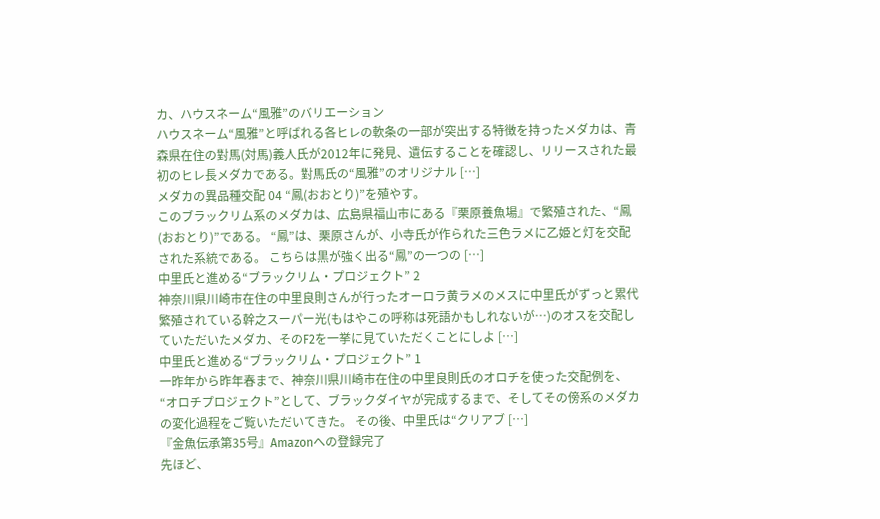カ、ハウスネーム“風雅”のバリエーション
ハウスネーム“風雅”と呼ばれる各ヒレの軟条の一部が突出する特徴を持ったメダカは、青森県在住の對馬(対馬)義人氏が2012年に発見、遺伝することを確認し、リリースされた最初のヒレ長メダカである。對馬氏の“風雅”のオリジナル […]
メダカの異品種交配 04 “鳳(おおとり)”を殖やす。
このブラックリム系のメダカは、広島県福山市にある『栗原養魚場』で繁殖された、“鳳(おおとり)”である。 “鳳”は、栗原さんが、小寺氏が作られた三色ラメに乙姫と灯を交配された系統である。 こちらは黒が強く出る“鳳”の一つの […]
中里氏と進める“ブラックリム・プロジェクト” 2
神奈川県川崎市在住の中里良則さんが行ったオーロラ黄ラメのメスに中里氏がずっと累代繁殖されている幹之スーパー光(もはやこの呼称は死語かもしれないが…)のオスを交配していただいたメダカ、そのF2を一挙に見ていただくことにしよ […]
中里氏と進める“ブラックリム・プロジェクト” 1
一昨年から昨年春まで、神奈川県川崎市在住の中里良則氏のオロチを使った交配例を、“オロチプロジェクト”として、ブラックダイヤが完成するまで、そしてその傍系のメダカの変化過程をご覧いただいてきた。 その後、中里氏は“クリアブ […]
『金魚伝承第35号』Amazonへの登録完了
先ほど、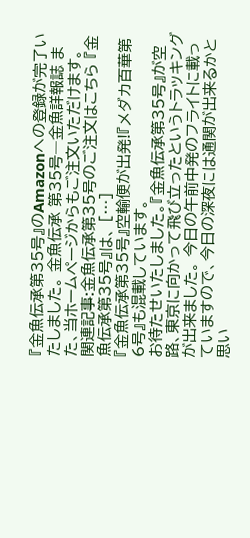『金魚伝承第35号』のAmazonへの登録が完了いたしました。 金魚伝承 第35号―金魚詳報誌 また、当ホームページからもご注文いただけます。 関連記事:金魚伝承第35号のご注文はこちら 『金魚伝承第35号』は、 […]
『金魚伝承第35号』空輸便が出発!『メダカ百華第6号』も混載しています。
お待たせいたしました。『金魚伝承第35号』が空路、東京に向かって飛び立ったというトラッキングが出来ました。 今日の午前中発のフライトに載っていますので、今日の深夜には通関が出来るかと思い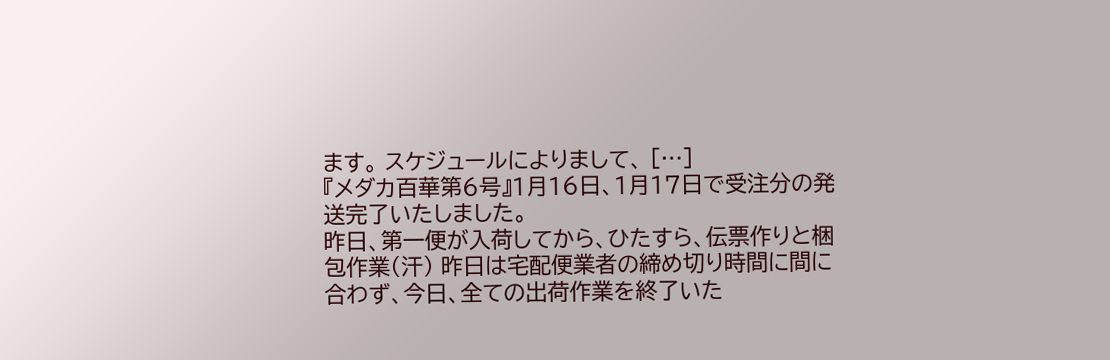ます。 スケジュールによりまして、 […]
『メダカ百華第6号』1月16日、1月17日で受注分の発送完了いたしました。
昨日、第一便が入荷してから、ひたすら、伝票作りと梱包作業(汗) 昨日は宅配便業者の締め切り時間に間に合わず、今日、全ての出荷作業を終了いた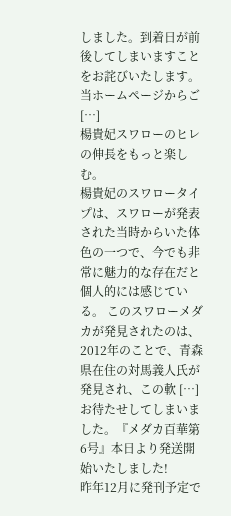しました。到着日が前後してしまいますことをお詫びいたします。 当ホームページからご […]
楊貴妃スワローのヒレの伸長をもっと楽しむ。
楊貴妃のスワロータイプは、スワローが発表された当時からいた体色の一つで、今でも非常に魅力的な存在だと個人的には感じている。 このスワローメダカが発見されたのは、2012年のことで、青森県在住の対馬義人氏が発見され、この軟 […]
お待たせしてしまいました。『メダカ百華第6号』本日より発送開始いたしました!
昨年12月に発刊予定で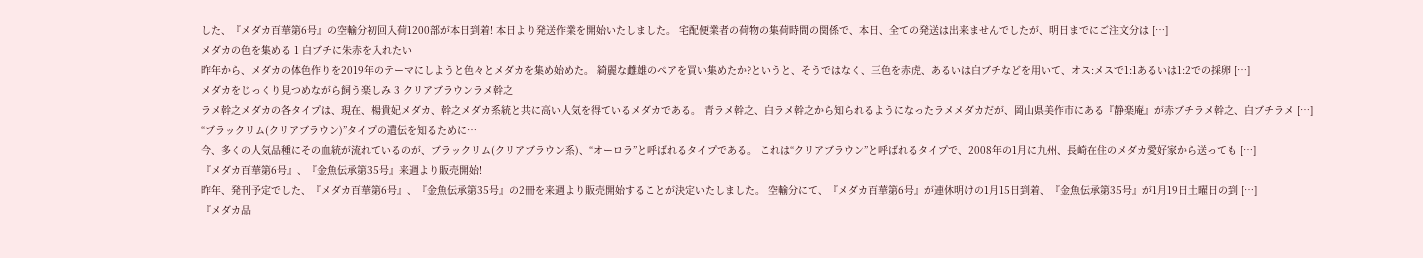した、『メダカ百華第6号』の空輸分初回入荷1200部が本日到着! 本日より発送作業を開始いたしました。 宅配便業者の荷物の集荷時間の関係で、本日、全ての発送は出来ませんでしたが、明日までにご注文分は […]
メダカの色を集める 1 白ブチに朱赤を入れたい
昨年から、メダカの体色作りを2019年のテーマにしようと色々とメダカを集め始めた。 綺麗な雌雄のペアを買い集めたか?というと、そうではなく、三色を赤虎、あるいは白ブチなどを用いて、オス:メスで1:1あるいは1:2での採卵 […]
メダカをじっくり見つめながら飼う楽しみ 3 クリアブラウンラメ幹之
ラメ幹之メダカの各タイプは、現在、楊貴妃メダカ、幹之メダカ系統と共に高い人気を得ているメダカである。 青ラメ幹之、白ラメ幹之から知られるようになったラメメダカだが、岡山県美作市にある『静楽庵』が赤ブチラメ幹之、白ブチラメ […]
“ブラックリム(クリアブラウン)”タイプの遺伝を知るために…
今、多くの人気品種にその血統が流れているのが、ブラックリム(クリアブラウン系)、“オーロラ”と呼ばれるタイプである。 これは“クリアブラウン”と呼ばれるタイプで、2008年の1月に九州、長崎在住のメダカ愛好家から送っても […]
『メダカ百華第6号』、『金魚伝承第35号』来週より販売開始!
昨年、発刊予定でした、『メダカ百華第6号』、『金魚伝承第35号』の2冊を来週より販売開始することが決定いたしました。 空輸分にて、『メダカ百華第6号』が連休明けの1月15日到着、『金魚伝承第35号』が1月19日土曜日の到 […]
『メダカ品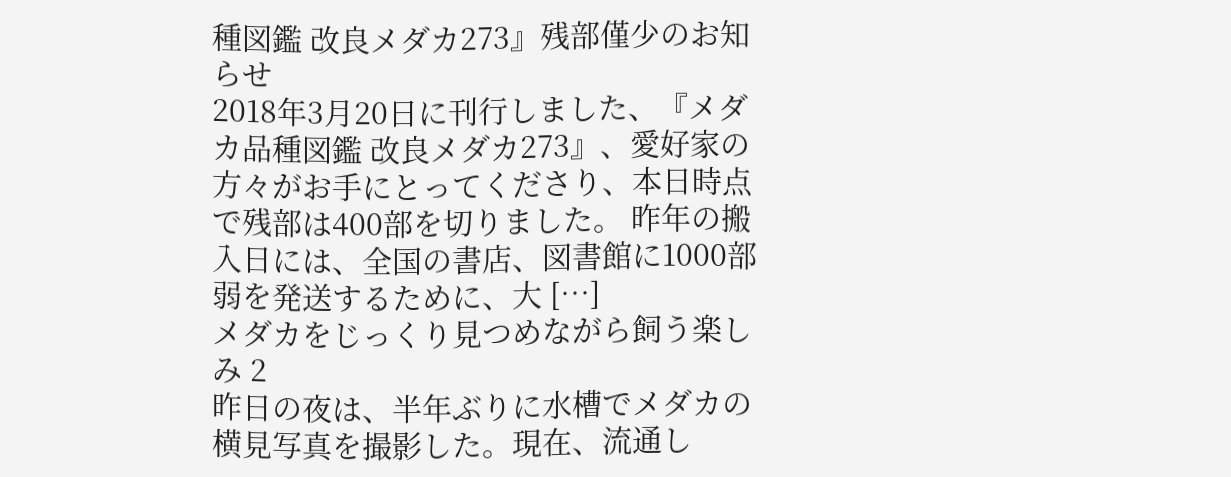種図鑑 改良メダカ273』残部僅少のお知らせ
2018年3月20日に刊行しました、『メダカ品種図鑑 改良メダカ273』、愛好家の方々がお手にとってくださり、本日時点で残部は400部を切りました。 昨年の搬入日には、全国の書店、図書館に1000部弱を発送するために、大 […]
メダカをじっくり見つめながら飼う楽しみ 2
昨日の夜は、半年ぶりに水槽でメダカの横見写真を撮影した。現在、流通し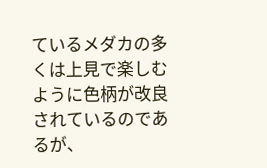ているメダカの多くは上見で楽しむように色柄が改良されているのであるが、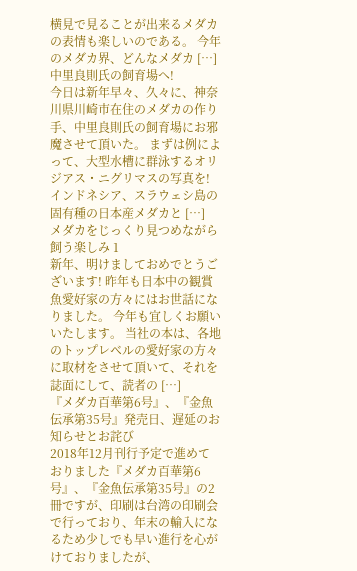横見で見ることが出来るメダカの表情も楽しいのである。 今年のメダカ界、どんなメダカ […]
中里良則氏の飼育場へ!
今日は新年早々、久々に、神奈川県川崎市在住のメダカの作り手、中里良則氏の飼育場にお邪魔させて頂いた。 まずは例によって、大型水槽に群泳するオリジアス・ニグリマスの写真を!インドネシア、スラウェシ島の固有種の日本産メダカと […]
メダカをじっくり見つめながら飼う楽しみ 1
新年、明けましておめでとうございます! 昨年も日本中の観賞魚愛好家の方々にはお世話になりました。 今年も宜しくお願いいたします。 当社の本は、各地のトップレベルの愛好家の方々に取材をさせて頂いて、それを誌面にして、読者の […]
『メダカ百華第6号』、『金魚伝承第35号』発売日、遅延のお知らせとお詫び
2018年12月刊行予定で進めておりました『メダカ百華第6号』、『金魚伝承第35号』の2冊ですが、印刷は台湾の印刷会で行っており、年末の輸入になるため少しでも早い進行を心がけておりましたが、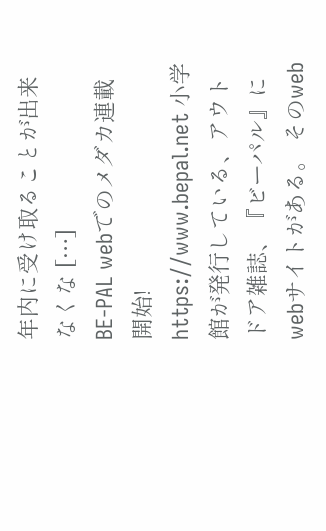年内に受け取ることが出来なくな […]
BE-PAL webでのメダカ連載開始!
https://www.bepal.net 小学館が発行している、アウトドア雑誌、『ビーパル』にwebサイトがある。 そのweb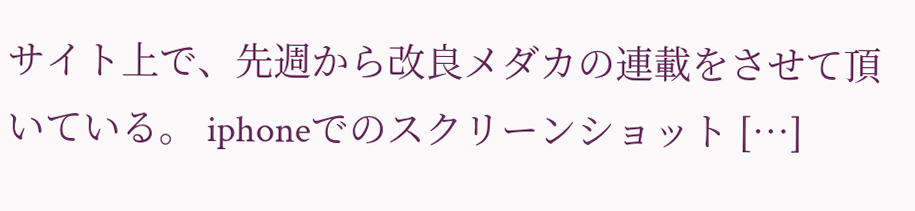サイト上で、先週から改良メダカの連載をさせて頂いている。 iphoneでのスクリーンショット […]